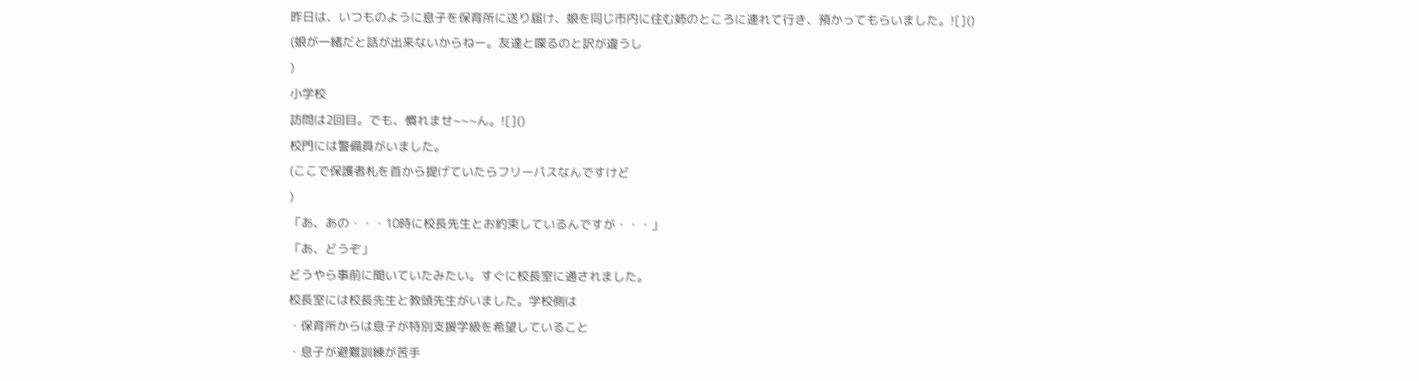昨日は、いつものように息子を保育所に送り届け、娘を同じ市内に住む姉のところに連れて行き、預かってもらいました。![]()
(娘が一緒だと話が出来ないからねー。友達と喋るのと訳が違うし
)
小学校
訪問は2回目。でも、慣れませ~~~ん。![]()
校門には警備員がいました。
(ここで保護者札を首から提げていたらフリーパスなんですけど
)
「あ、あの・・・10時に校長先生とお約束しているんですが・・・」
「あ、どうぞ」
どうやら事前に聞いていたみたい。すぐに校長室に通されました。
校長室には校長先生と教頭先生がいました。学校側は
・保育所からは息子が特別支援学級を希望していること
・息子が避難訓練が苦手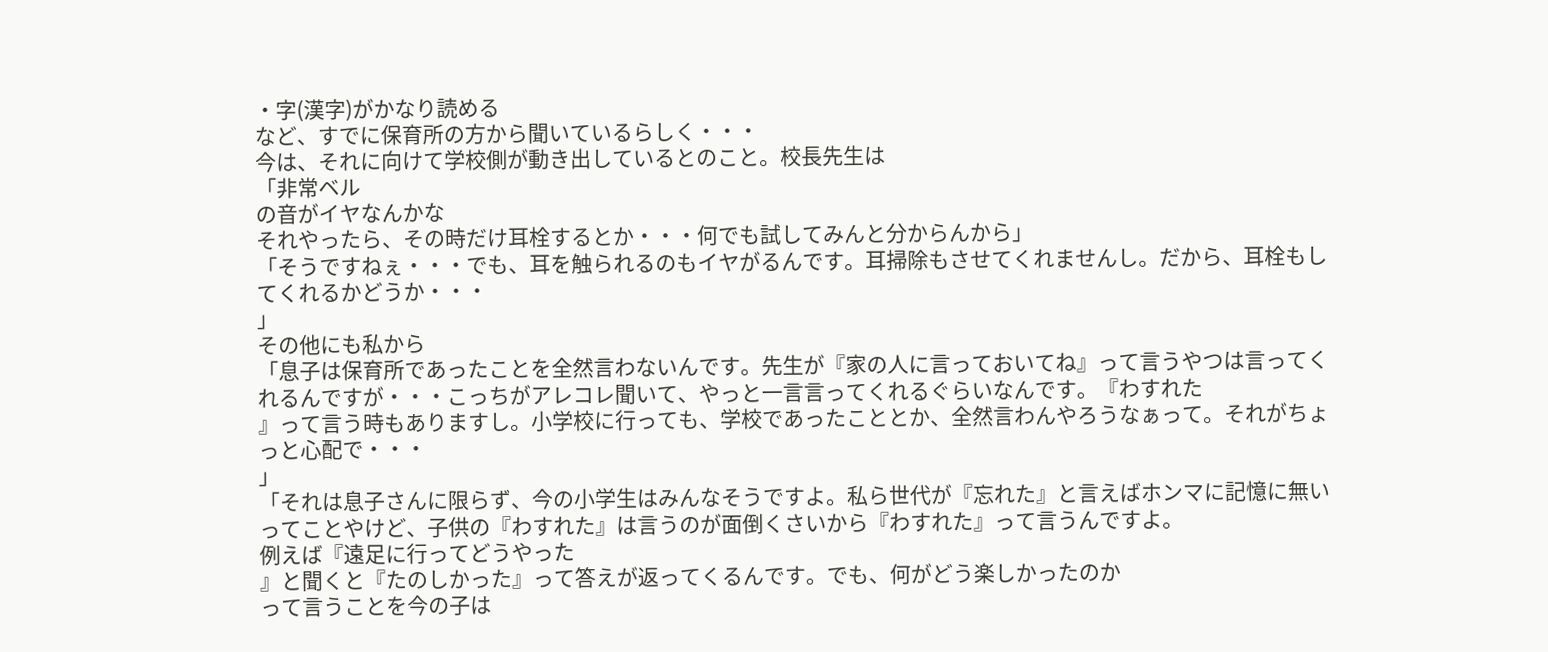・字(漢字)がかなり読める
など、すでに保育所の方から聞いているらしく・・・
今は、それに向けて学校側が動き出しているとのこと。校長先生は
「非常ベル
の音がイヤなんかな
それやったら、その時だけ耳栓するとか・・・何でも試してみんと分からんから」
「そうですねぇ・・・でも、耳を触られるのもイヤがるんです。耳掃除もさせてくれませんし。だから、耳栓もしてくれるかどうか・・・
」
その他にも私から
「息子は保育所であったことを全然言わないんです。先生が『家の人に言っておいてね』って言うやつは言ってくれるんですが・・・こっちがアレコレ聞いて、やっと一言言ってくれるぐらいなんです。『わすれた
』って言う時もありますし。小学校に行っても、学校であったこととか、全然言わんやろうなぁって。それがちょっと心配で・・・
」
「それは息子さんに限らず、今の小学生はみんなそうですよ。私ら世代が『忘れた』と言えばホンマに記憶に無いってことやけど、子供の『わすれた』は言うのが面倒くさいから『わすれた』って言うんですよ。
例えば『遠足に行ってどうやった
』と聞くと『たのしかった』って答えが返ってくるんです。でも、何がどう楽しかったのか
って言うことを今の子は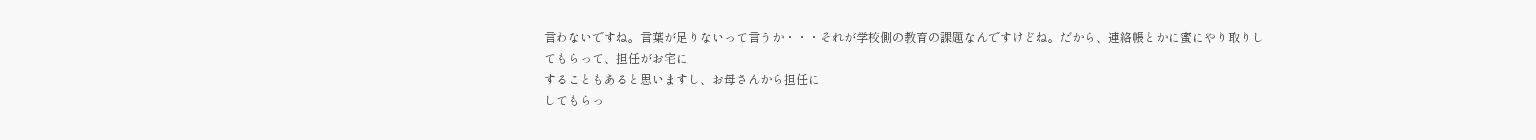言わないですね。言葉が足りないって言うか・・・それが学校側の教育の課題なんですけどね。だから、連絡帳とかに蜜にやり取りしてもらって、担任がお宅に
することもあると思いますし、お母さんから担任に
してもらっ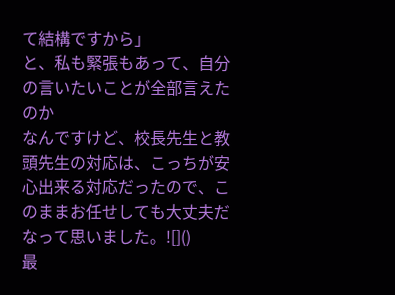て結構ですから」
と、私も緊張もあって、自分の言いたいことが全部言えたのか
なんですけど、校長先生と教頭先生の対応は、こっちが安心出来る対応だったので、このままお任せしても大丈夫だなって思いました。![]()
最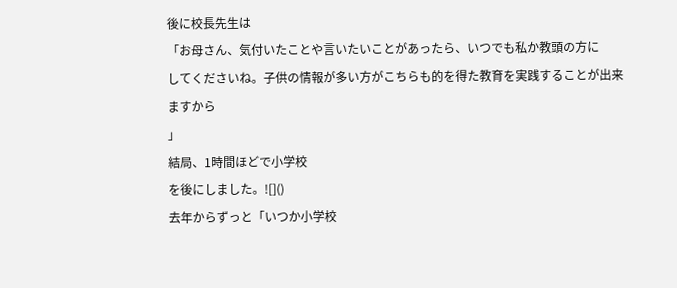後に校長先生は
「お母さん、気付いたことや言いたいことがあったら、いつでも私か教頭の方に
してくださいね。子供の情報が多い方がこちらも的を得た教育を実践することが出来ますから
」
結局、1時間ほどで小学校
を後にしました。![]()
去年からずっと「いつか小学校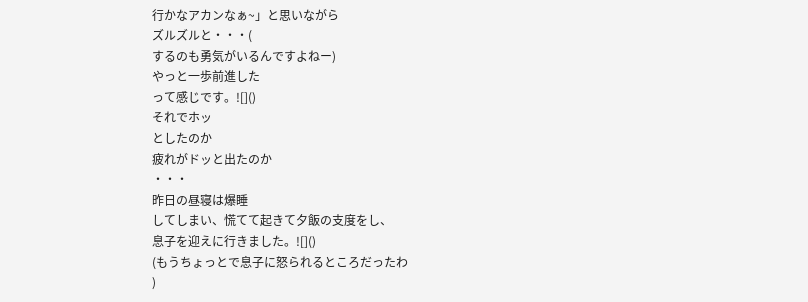行かなアカンなぁ~」と思いながら
ズルズルと・・・(
するのも勇気がいるんですよねー)
やっと一歩前進した
って感じです。![]()
それでホッ
としたのか
疲れがドッと出たのか
・・・
昨日の昼寝は爆睡
してしまい、慌てて起きて夕飯の支度をし、
息子を迎えに行きました。![]()
(もうちょっとで息子に怒られるところだったわ
)